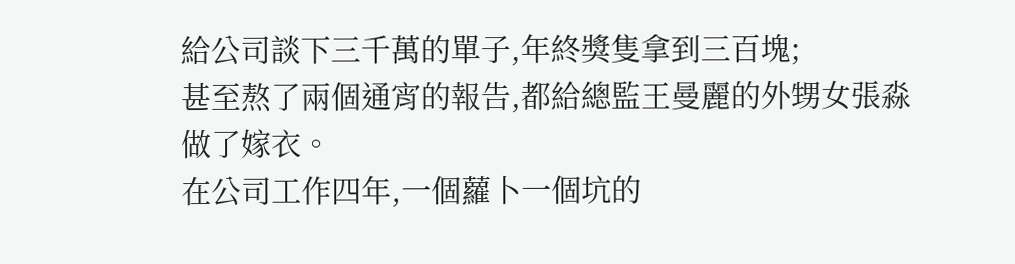給公司談下三千萬的單子,年終獎隻拿到三百塊;
甚至熬了兩個通宵的報告,都給總監王曼麗的外甥女張淼做了嫁衣。
在公司工作四年,一個蘿卜一個坑的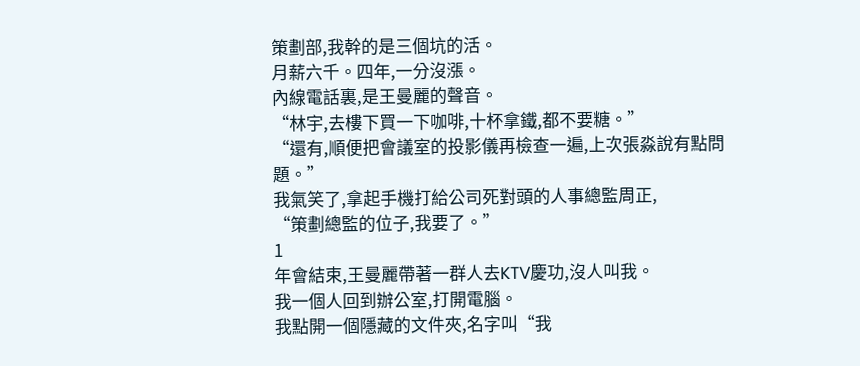策劃部,我幹的是三個坑的活。
月薪六千。四年,一分沒漲。
內線電話裏,是王曼麗的聲音。
“林宇,去樓下買一下咖啡,十杯拿鐵,都不要糖。”
“還有,順便把會議室的投影儀再檢查一遍,上次張淼說有點問題。”
我氣笑了,拿起手機打給公司死對頭的人事總監周正,
“策劃總監的位子,我要了。”
1
年會結束,王曼麗帶著一群人去KTV慶功,沒人叫我。
我一個人回到辦公室,打開電腦。
我點開一個隱藏的文件夾,名字叫“我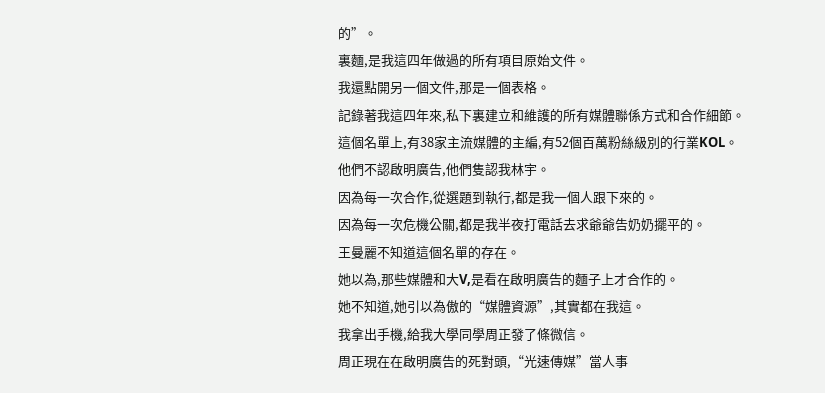的”。
裏麵,是我這四年做過的所有項目原始文件。
我還點開另一個文件,那是一個表格。
記錄著我這四年來,私下裏建立和維護的所有媒體聯係方式和合作細節。
這個名單上,有38家主流媒體的主編,有52個百萬粉絲級別的行業KOL。
他們不認啟明廣告,他們隻認我林宇。
因為每一次合作,從選題到執行,都是我一個人跟下來的。
因為每一次危機公關,都是我半夜打電話去求爺爺告奶奶擺平的。
王曼麗不知道這個名單的存在。
她以為,那些媒體和大V,是看在啟明廣告的麵子上才合作的。
她不知道,她引以為傲的“媒體資源”,其實都在我這。
我拿出手機,給我大學同學周正發了條微信。
周正現在在啟明廣告的死對頭,“光速傳媒”當人事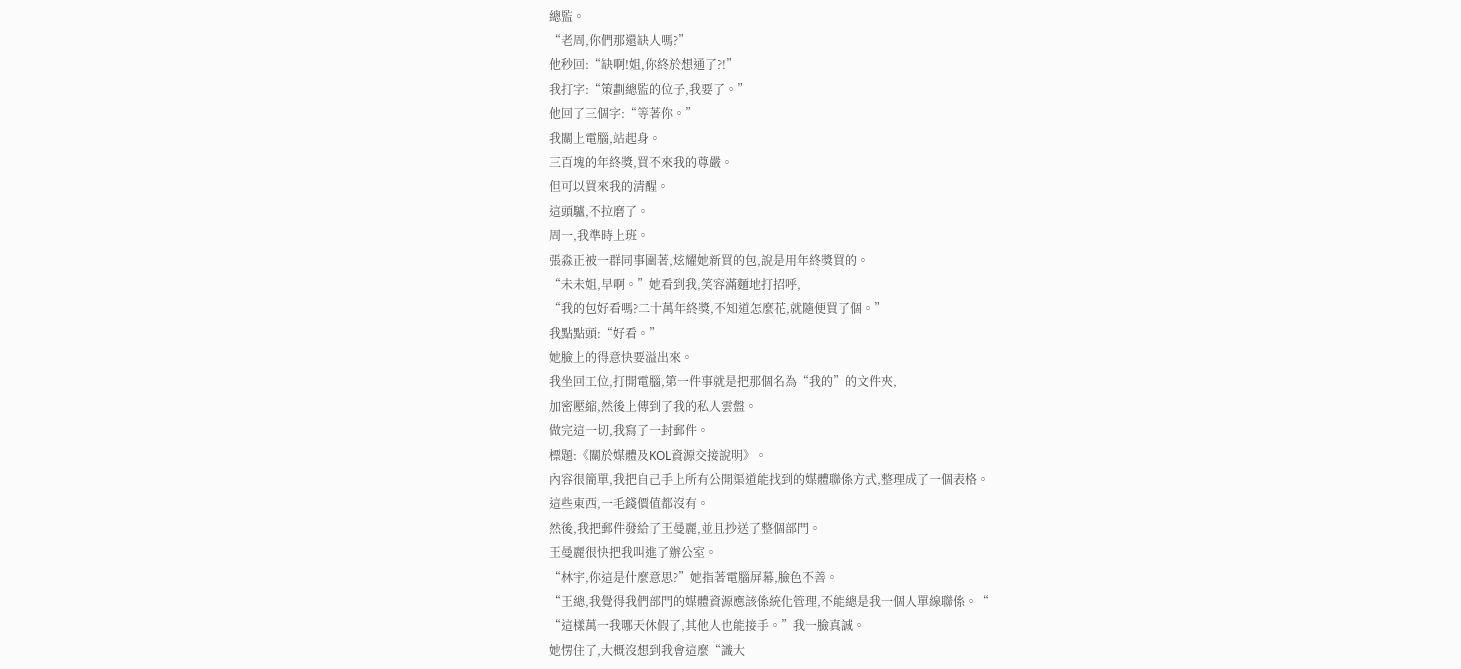總監。
“老周,你們那還缺人嗎?”
他秒回:“缺啊!姐,你終於想通了?!”
我打字:“策劃總監的位子,我要了。”
他回了三個字:“等著你。”
我關上電腦,站起身。
三百塊的年終獎,買不來我的尊嚴。
但可以買來我的清醒。
這頭驢,不拉磨了。
周一,我準時上班。
張淼正被一群同事圍著,炫耀她新買的包,說是用年終獎買的。
“未未姐,早啊。”她看到我,笑容滿麵地打招呼,
“我的包好看嗎?二十萬年終獎,不知道怎麼花,就隨便買了個。”
我點點頭:“好看。”
她臉上的得意快要溢出來。
我坐回工位,打開電腦,第一件事就是把那個名為“我的”的文件夾,
加密壓縮,然後上傳到了我的私人雲盤。
做完這一切,我寫了一封郵件。
標題:《關於媒體及KOL資源交接說明》。
內容很簡單,我把自己手上所有公開渠道能找到的媒體聯係方式,整理成了一個表格。
這些東西,一毛錢價值都沒有。
然後,我把郵件發給了王曼麗,並且抄送了整個部門。
王曼麗很快把我叫進了辦公室。
“林宇,你這是什麼意思?”她指著電腦屏幕,臉色不善。
“王總,我覺得我們部門的媒體資源應該係統化管理,不能總是我一個人單線聯係。“
“這樣萬一我哪天休假了,其他人也能接手。”我一臉真誠。
她愣住了,大概沒想到我會這麼“識大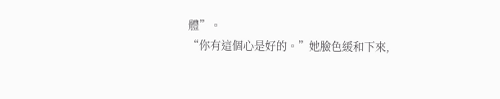體”。
“你有這個心是好的。”她臉色緩和下來,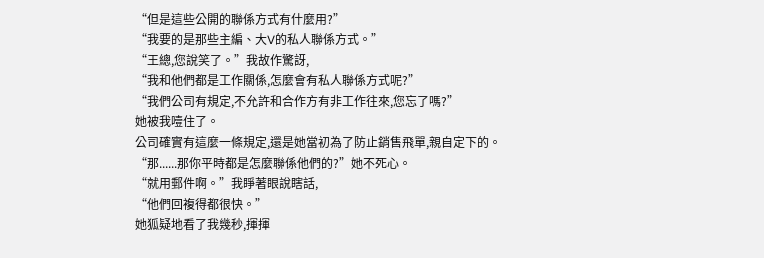“但是這些公開的聯係方式有什麼用?”
“我要的是那些主編、大V的私人聯係方式。”
“王總,您說笑了。”我故作驚訝,
“我和他們都是工作關係,怎麼會有私人聯係方式呢?”
“我們公司有規定,不允許和合作方有非工作往來,您忘了嗎?”
她被我噎住了。
公司確實有這麼一條規定,還是她當初為了防止銷售飛單,親自定下的。
“那......那你平時都是怎麼聯係他們的?”她不死心。
“就用郵件啊。”我睜著眼說瞎話,
“他們回複得都很快。”
她狐疑地看了我幾秒,揮揮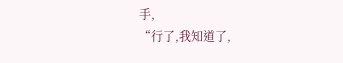手,
“行了,我知道了,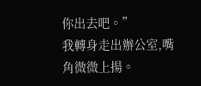你出去吧。”
我轉身走出辦公室,嘴角微微上揚。